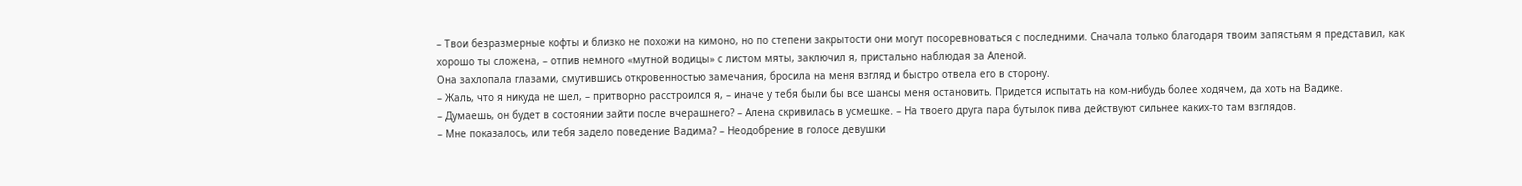– Твои безразмерные кофты и близко не похожи на кимоно, но по степени закрытости они могут посоревноваться с последними. Сначала только благодаря твоим запястьям я представил, как хорошо ты сложена, – отпив немного «мутной водицы» с листом мяты, заключил я, пристально наблюдая за Аленой.
Она захлопала глазами, смутившись откровенностью замечания, бросила на меня взгляд и быстро отвела его в сторону.
– Жаль, что я никуда не шел, – притворно расстроился я, – иначе у тебя были бы все шансы меня остановить. Придется испытать на ком-нибудь более ходячем, да хоть на Вадике.
– Думаешь, он будет в состоянии зайти после вчерашнего? – Алена скривилась в усмешке. – На твоего друга пара бутылок пива действуют сильнее каких-то там взглядов.
– Мне показалось, или тебя задело поведение Вадима? – Неодобрение в голосе девушки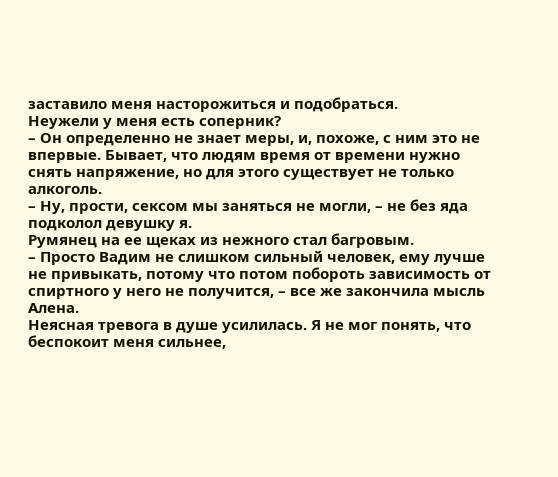заставило меня насторожиться и подобраться.
Неужели у меня есть соперник?
– Он определенно не знает меры, и, похоже, с ним это не впервые. Бывает, что людям время от времени нужно снять напряжение, но для этого существует не только алкоголь.
– Ну, прости, сексом мы заняться не могли, – не без яда подколол девушку я.
Румянец на ее щеках из нежного стал багровым.
– Просто Вадим не слишком сильный человек, ему лучше не привыкать, потому что потом побороть зависимость от спиртного у него не получится, – все же закончила мысль Алена.
Неясная тревога в душе усилилась. Я не мог понять, что беспокоит меня сильнее,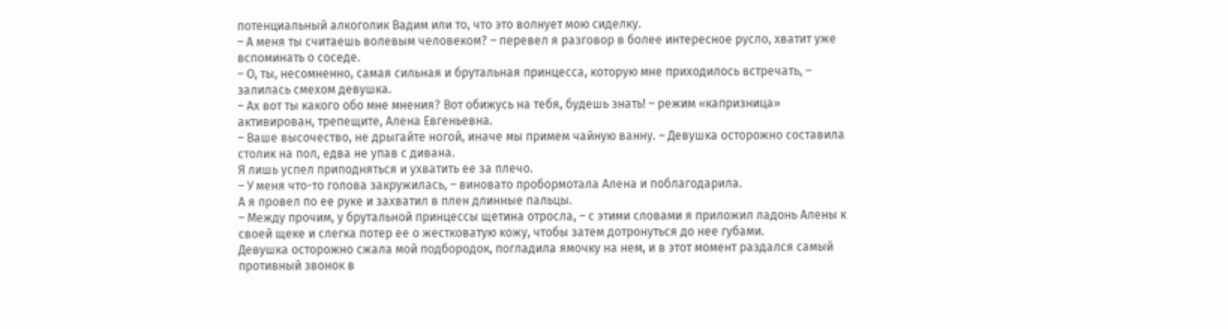потенциальный алкоголик Вадим или то, что это волнует мою сиделку.
– А меня ты считаешь волевым человеком? – перевел я разговор в более интересное русло, хватит уже вспоминать о соседе.
– О, ты, несомненно, самая сильная и брутальная принцесса, которую мне приходилось встречать, – залилась смехом девушка.
– Ах вот ты какого обо мне мнения? Вот обижусь на тебя, будешь знать! – режим «капризница» активирован, трепещите, Алена Евгеньевна.
– Ваше высочество, не дрыгайте ногой, иначе мы примем чайную ванну. – Девушка осторожно составила столик на пол, едва не упав с дивана.
Я лишь успел приподняться и ухватить ее за плечо.
– У меня что-то голова закружилась, – виновато пробормотала Алена и поблагодарила.
А я провел по ее руке и захватил в плен длинные пальцы.
– Между прочим, у брутальной принцессы щетина отросла, – с этими словами я приложил ладонь Алены к своей щеке и слегка потер ее о жестковатую кожу, чтобы затем дотронуться до нее губами.
Девушка осторожно сжала мой подбородок, погладила ямочку на нем, и в этот момент раздался самый противный звонок в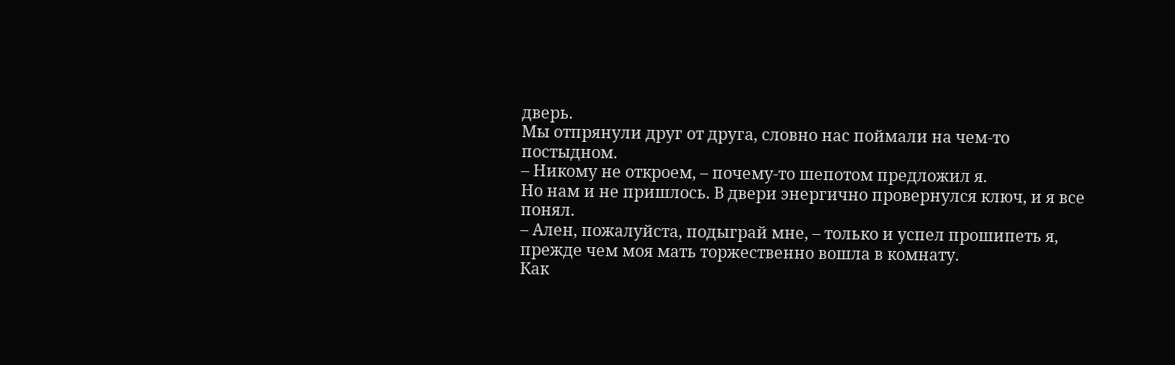дверь.
Мы отпрянули друг от друга, словно нас поймали на чем-то постыдном.
– Никому не откроем, – почему-то шепотом предложил я.
Но нам и не пришлось. В двери энергично провернулся ключ, и я все понял.
– Ален, пожалуйста, подыграй мне, – только и успел прошипеть я, прежде чем моя мать торжественно вошла в комнату.
Как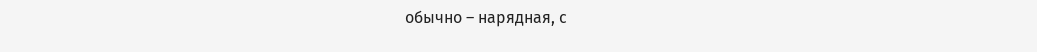обычно – нарядная, с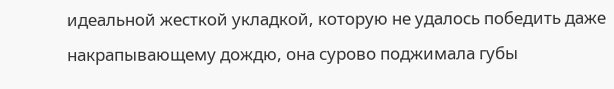идеальной жесткой укладкой, которую не удалось победить даже накрапывающему дождю, она сурово поджимала губы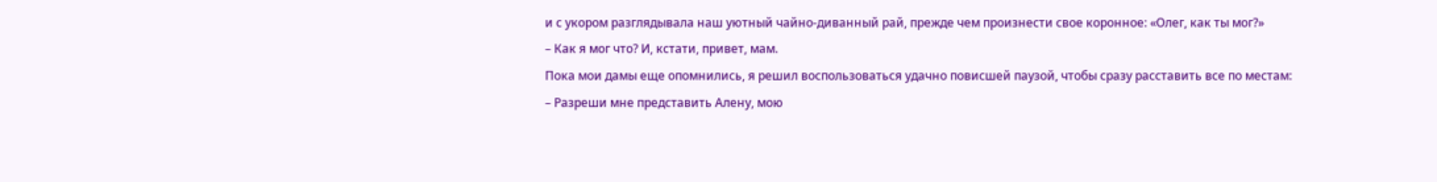и с укором разглядывала наш уютный чайно-диванный рай, прежде чем произнести свое коронное: «Олег, как ты мог?»
– Как я мог что? И, кстати, привет, мам.
Пока мои дамы еще опомнились, я решил воспользоваться удачно повисшей паузой, чтобы сразу расставить все по местам:
– Разреши мне представить Алену, мою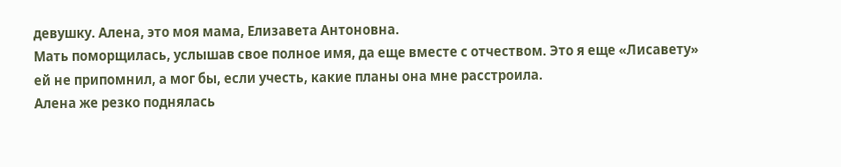девушку. Алена, это моя мама, Елизавета Антоновна.
Мать поморщилась, услышав свое полное имя, да еще вместе с отчеством. Это я еще «Лисавету» ей не припомнил, а мог бы, если учесть, какие планы она мне расстроила.
Алена же резко поднялась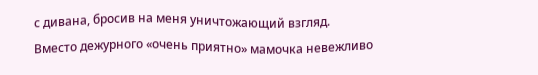с дивана, бросив на меня уничтожающий взгляд.
Вместо дежурного «очень приятно» мамочка невежливо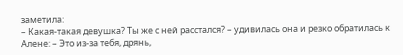заметила:
– Какая-такая девушка? Ты же с ней расстался? – удивилась она и резко обратилась к Алене: – Это из-за тебя, дрянь,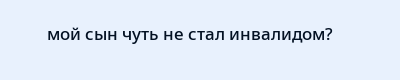мой сын чуть не стал инвалидом?